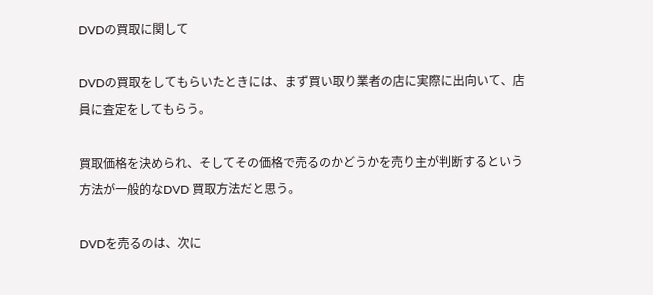DVDの買取に関して

DVDの買取をしてもらいたときには、まず買い取り業者の店に実際に出向いて、店員に査定をしてもらう。

買取価格を決められ、そしてその価格で売るのかどうかを売り主が判断するという方法が一般的なDVD 買取方法だと思う。

DVDを売るのは、次に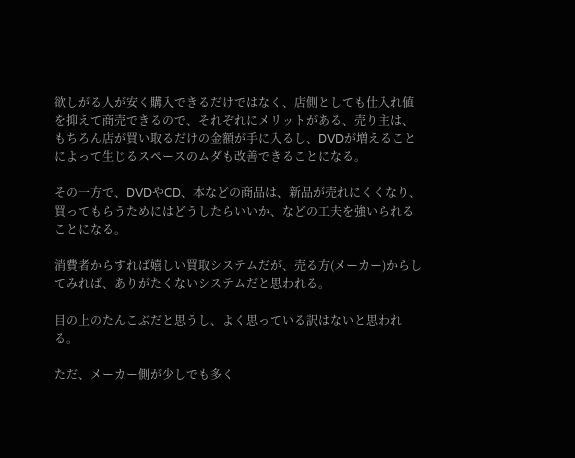欲しがる人が安く購入できるだけではなく、店側としても仕入れ値を抑えて商売できるので、それぞれにメリットがある、売り主は、もちろん店が買い取るだけの金額が手に入るし、DVDが増えることによって生じるスペースのムダも改善できることになる。

その一方で、DVDやCD、本などの商品は、新品が売れにくくなり、買ってもらうためにはどうしたらいいか、などの工夫を強いられることになる。

消費者からすれば嬉しい買取システムだが、売る方(メーカー)からしてみれば、ありがたくないシステムだと思われる。

目の上のたんこぶだと思うし、よく思っている訳はないと思われる。

ただ、メーカー側が少しでも多く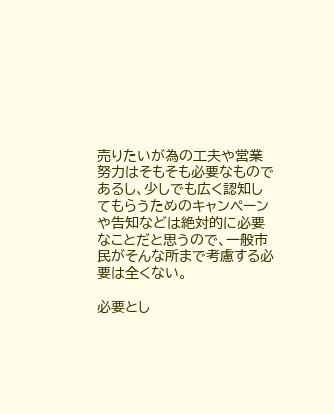売りたいが為の工夫や営業努力はそもそも必要なものであるし、少しでも広く認知してもらうためのキャンペーンや告知などは絶対的に必要なことだと思うので、一般市民がそんな所まで考慮する必要は全くない。

必要とし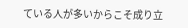ている人が多いからこそ成り立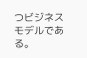つビジネスモデルである。